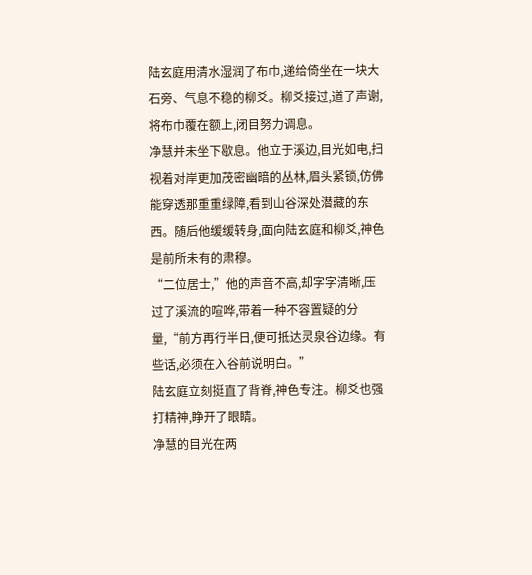陆玄庭用清水湿润了布巾,递给倚坐在一块大石旁、气息不稳的柳爻。柳爻接过,道了声谢,将布巾覆在额上,闭目努力调息。
净慧并未坐下歇息。他立于溪边,目光如电,扫视着对岸更加茂密幽暗的丛林,眉头紧锁,仿佛能穿透那重重绿障,看到山谷深处潜藏的东西。随后他缓缓转身,面向陆玄庭和柳爻,神色是前所未有的肃穆。
“二位居士,”他的声音不高,却字字清晰,压过了溪流的喧哗,带着一种不容置疑的分量,“前方再行半日,便可抵达灵泉谷边缘。有些话,必须在入谷前说明白。”
陆玄庭立刻挺直了背脊,神色专注。柳爻也强打精神,睁开了眼睛。
净慧的目光在两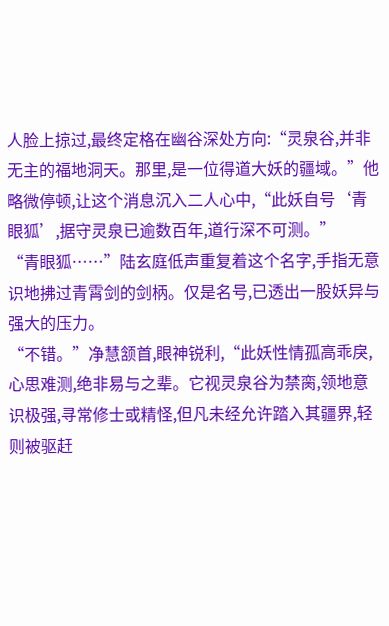人脸上掠过,最终定格在幽谷深处方向:“灵泉谷,并非无主的福地洞天。那里,是一位得道大妖的疆域。”他略微停顿,让这个消息沉入二人心中,“此妖自号‘青眼狐’,据守灵泉已逾数百年,道行深不可测。”
“青眼狐……”陆玄庭低声重复着这个名字,手指无意识地拂过青霄剑的剑柄。仅是名号,已透出一股妖异与强大的压力。
“不错。”净慧颔首,眼神锐利,“此妖性情孤高乖戾,心思难测,绝非易与之辈。它视灵泉谷为禁脔,领地意识极强,寻常修士或精怪,但凡未经允许踏入其疆界,轻则被驱赶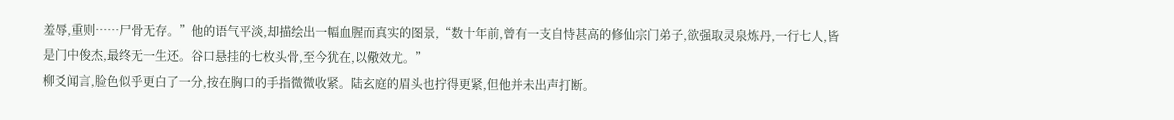羞辱,重则……尸骨无存。”他的语气平淡,却描绘出一幅血腥而真实的图景,“数十年前,曾有一支自恃甚高的修仙宗门弟子,欲强取灵泉炼丹,一行七人,皆是门中俊杰,最终无一生还。谷口悬挂的七枚头骨,至今犹在,以儆效尤。”
柳爻闻言,脸色似乎更白了一分,按在胸口的手指微微收紧。陆玄庭的眉头也拧得更紧,但他并未出声打断。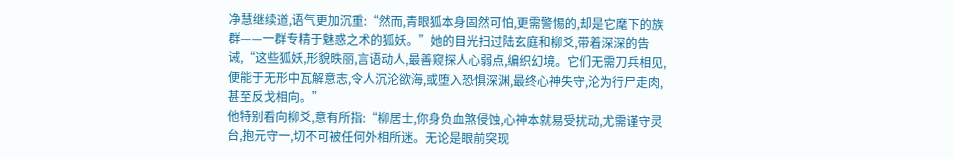净慧继续道,语气更加沉重:“然而,青眼狐本身固然可怕,更需警惕的,却是它麾下的族群——一群专精于魅惑之术的狐妖。”她的目光扫过陆玄庭和柳爻,带着深深的告诫,“这些狐妖,形貌昳丽,言语动人,最善窥探人心弱点,编织幻境。它们无需刀兵相见,便能于无形中瓦解意志,令人沉沦欲海,或堕入恐惧深渊,最终心神失守,沦为行尸走肉,甚至反戈相向。”
他特别看向柳爻,意有所指:“柳居士,你身负血煞侵蚀,心神本就易受扰动,尤需谨守灵台,抱元守一,切不可被任何外相所迷。无论是眼前突现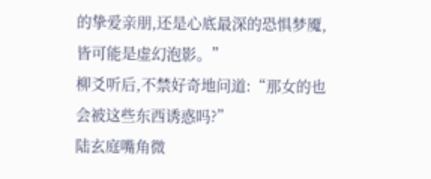的挚爱亲朋,还是心底最深的恐惧梦魇,皆可能是虚幻泡影。”
柳爻听后,不禁好奇地问道:“那女的也会被这些东西诱惑吗?”
陆玄庭嘴角微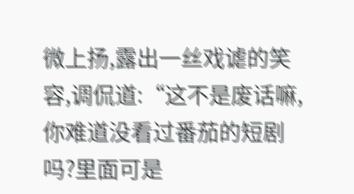微上扬,露出一丝戏谑的笑容,调侃道:“这不是废话嘛,你难道没看过番茄的短剧吗?里面可是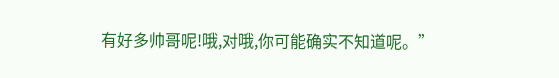有好多帅哥呢!哦,对哦,你可能确实不知道呢。”